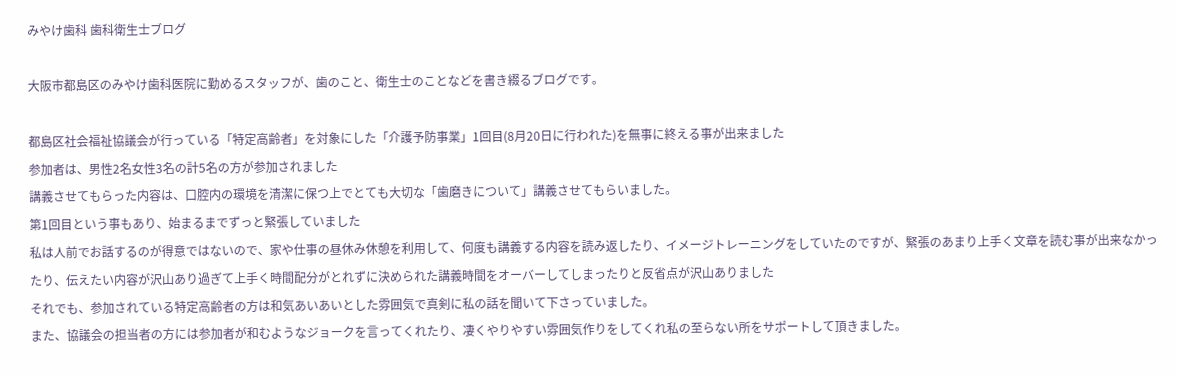みやけ歯科 歯科衛生士ブログ

大阪市都島区のみやけ歯科医院に勤めるスタッフが、歯のこと、衛生士のことなどを書き綴るブログです。

都島区社会福祉協議会が行っている「特定高齢者」を対象にした「介護予防事業」1回目(8月20日に行われた)を無事に終える事が出来ました
参加者は、男性2名女性3名の計5名の方が参加されました
講義させてもらった内容は、口腔内の環境を清潔に保つ上でとても大切な「歯磨きについて」講義させてもらいました。
第1回目という事もあり、始まるまでずっと緊張していました
私は人前でお話するのが得意ではないので、家や仕事の昼休み休憩を利用して、何度も講義する内容を読み返したり、イメージトレーニングをしていたのですが、緊張のあまり上手く文章を読む事が出来なかったり、伝えたい内容が沢山あり過ぎて上手く時間配分がとれずに決められた講義時間をオーバーしてしまったりと反省点が沢山ありました
それでも、参加されている特定高齢者の方は和気あいあいとした雰囲気で真剣に私の話を聞いて下さっていました。
また、協議会の担当者の方には参加者が和むようなジョークを言ってくれたり、凄くやりやすい雰囲気作りをしてくれ私の至らない所をサポートして頂きました。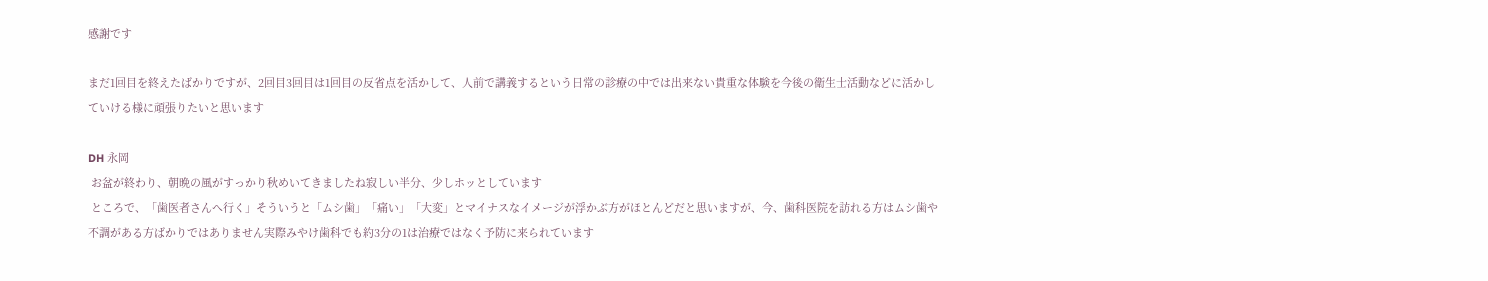感謝です

まだ1回目を終えたばかりですが、2回目3回目は1回目の反省点を活かして、人前で講義するという日常の診療の中では出来ない貴重な体験を今後の衛生士活動などに活かしていける様に頑張りたいと思います

DH 永岡
 お盆が終わり、朝晩の風がすっかり秋めいてきましたね寂しい半分、少しホッとしています
 ところで、「歯医者さんへ行く」そういうと「ムシ歯」「痛い」「大変」とマイナスなイメージが浮かぶ方がほとんどだと思いますが、今、歯科医院を訪れる方はムシ歯や不調がある方ばかりではありません実際みやけ歯科でも約3分の1は治療ではなく予防に来られています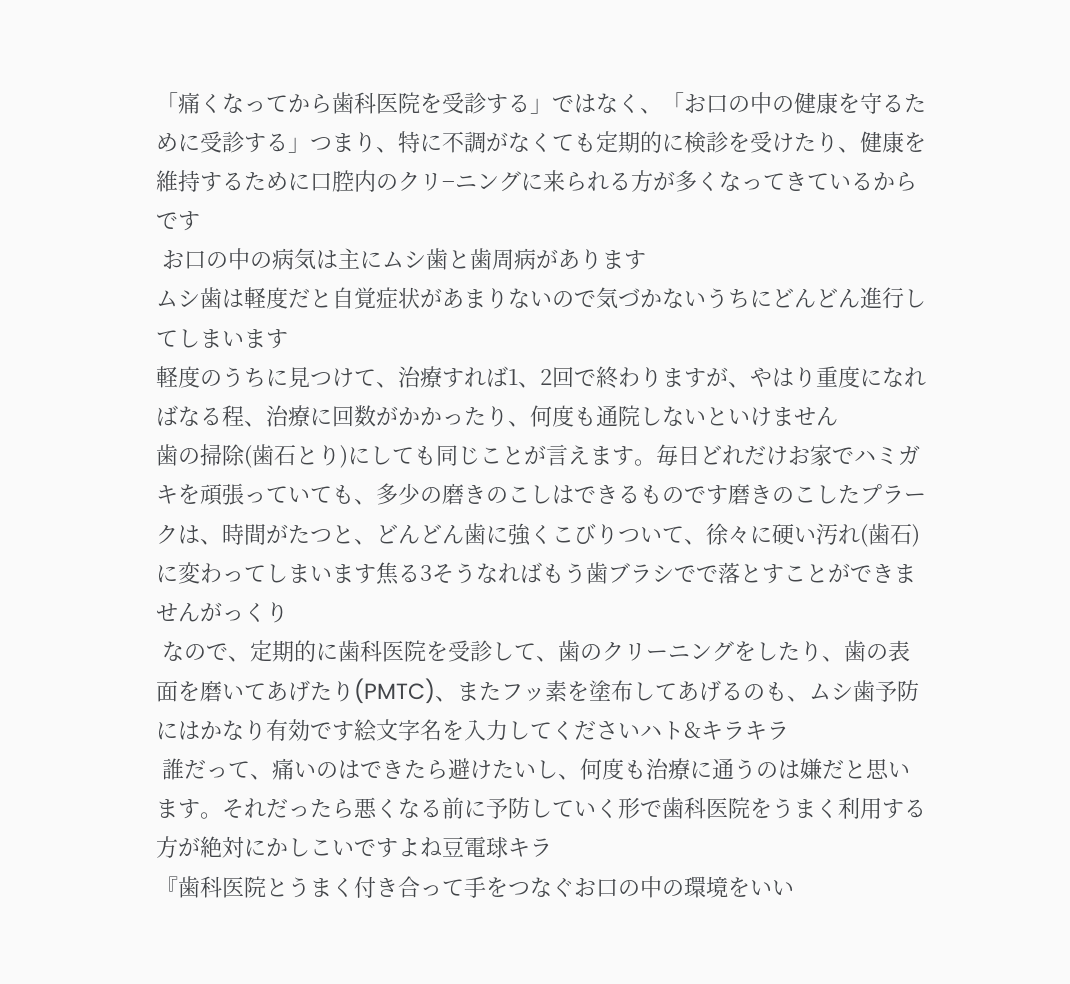「痛くなってから歯科医院を受診する」ではなく、「お口の中の健康を守るために受診する」つまり、特に不調がなくても定期的に検診を受けたり、健康を維持するために口腔内のクリ−ニングに来られる方が多くなってきているからです
 お口の中の病気は主にムシ歯と歯周病があります
ムシ歯は軽度だと自覚症状があまりないので気づかないうちにどんどん進行してしまいます
軽度のうちに見つけて、治療すれば1、2回で終わりますが、やはり重度になればなる程、治療に回数がかかったり、何度も通院しないといけません
歯の掃除(歯石とり)にしても同じことが言えます。毎日どれだけお家でハミガキを頑張っていても、多少の磨きのこしはできるものです磨きのこしたプラークは、時間がたつと、どんどん歯に強くこびりついて、徐々に硬い汚れ(歯石)に変わってしまいます焦る3そうなればもう歯ブラシでで落とすことができませんがっくり
 なので、定期的に歯科医院を受診して、歯のクリーニングをしたり、歯の表面を磨いてあげたり(PMTC)、またフッ素を塗布してあげるのも、ムシ歯予防にはかなり有効です絵文字名を入力してくださいハト&キラキラ
 誰だって、痛いのはできたら避けたいし、何度も治療に通うのは嫌だと思います。それだったら悪くなる前に予防していく形で歯科医院をうまく利用する方が絶対にかしこいですよね豆電球キラ
『歯科医院とうまく付き合って手をつなぐお口の中の環境をいい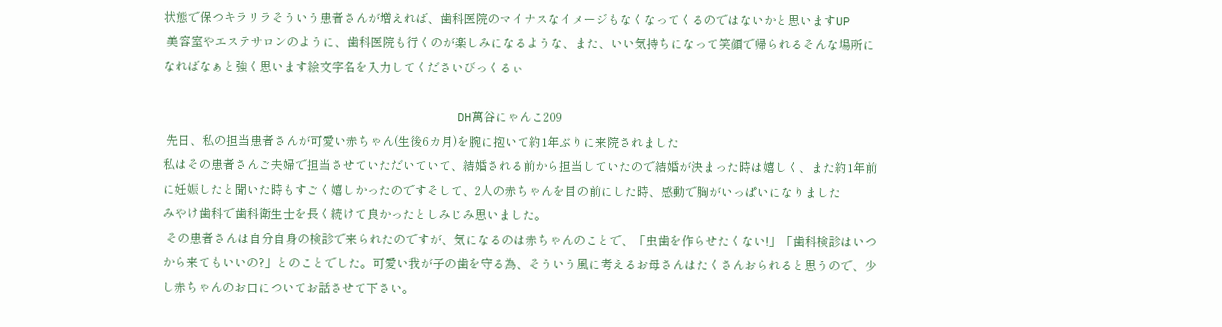状態で保つキラリラそういう患者さんが増えれば、歯科医院のマイナスなイメージもなくなってくるのではないかと思いますUP
 美容室やエステサロンのように、歯科医院も行くのが楽しみになるような、また、いい気持ちになって笑顔で帰られるそんな場所になればなぁと強く思います絵文字名を入力してくださいびっくるぃ

                                          DH萬谷にゃんこ209
 先日、私の担当患者さんが可愛い赤ちゃん(生後6カ月)を腕に抱いて約1年ぶりに来院されました
私はその患者さんご夫婦で担当させていただいていて、結婚される前から担当していたので結婚が決まった時は嬉しく、また約1年前に妊娠したと聞いた時もすごく嬉しかったのですそして、2人の赤ちゃんを目の前にした時、感動で胸がいっぱいになりました
みやけ歯科で歯科衛生士を長く続けて良かったとしみじみ思いました。
 その患者さんは自分自身の検診で来られたのですが、気になるのは赤ちゃんのことで、「虫歯を作らせたくない!」「歯科検診はいつから来てもいいの?」とのことでした。可愛い我が子の歯を守る為、そういう風に考えるお母さんはたくさんおられると思うので、少し赤ちゃんのお口についてお話させて下さい。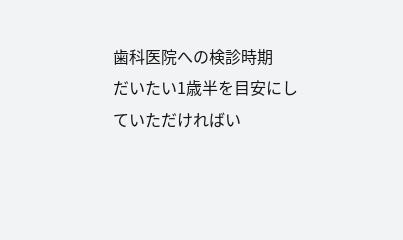歯科医院への検診時期
だいたい1歳半を目安にしていただければい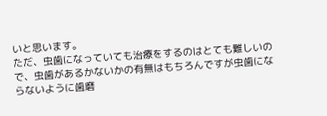いと思います。
ただ、虫歯になっていても治療をするのはとても難しいので、虫歯があるかないかの有無はもちろんですが虫歯にならないように歯磨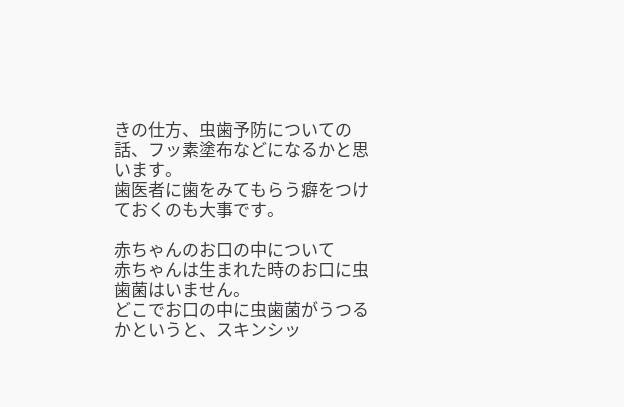きの仕方、虫歯予防についての話、フッ素塗布などになるかと思います。
歯医者に歯をみてもらう癖をつけておくのも大事です。

赤ちゃんのお口の中について
赤ちゃんは生まれた時のお口に虫歯菌はいません。
どこでお口の中に虫歯菌がうつるかというと、スキンシッ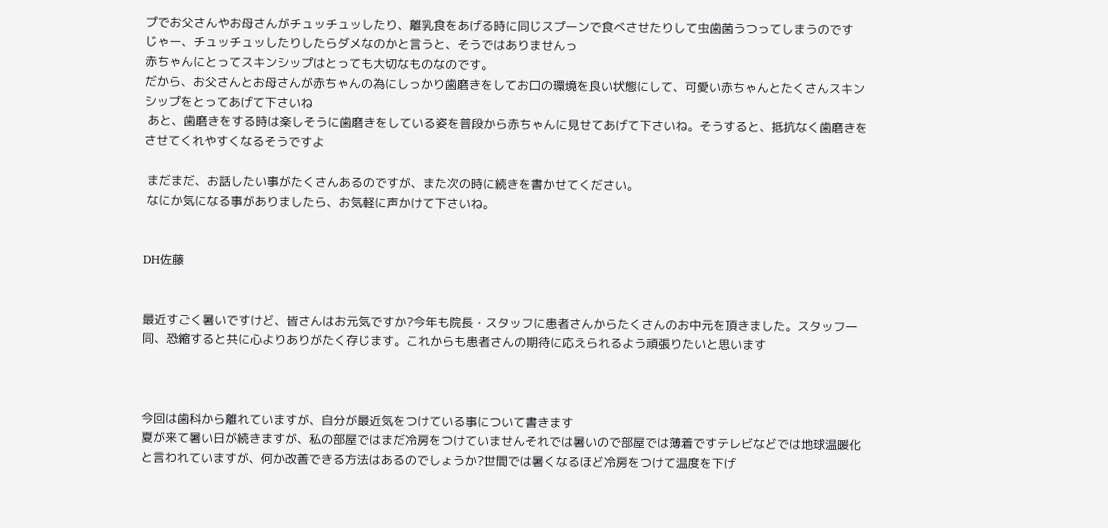プでお父さんやお母さんがチュッチュッしたり、離乳食をあげる時に同じスプーンで食べさせたりして虫歯菌うつってしまうのです
じゃー、チュッチュッしたりしたらダメなのかと言うと、そうではありませんっ
赤ちゃんにとってスキンシップはとっても大切なものなのです。
だから、お父さんとお母さんが赤ちゃんの為にしっかり歯磨きをしてお口の環境を良い状態にして、可愛い赤ちゃんとたくさんスキンシップをとってあげて下さいね
 あと、歯磨きをする時は楽しそうに歯磨きをしている姿を普段から赤ちゃんに見せてあげて下さいね。そうすると、抵抗なく歯磨きをさせてくれやすくなるそうですよ

 まだまだ、お話したい事がたくさんあるのですが、また次の時に続きを書かせてください。
 なにか気になる事がありましたら、お気軽に声かけて下さいね。


DH佐藤


最近すごく暑いですけど、皆さんはお元気ですか?今年も院長・スタッフに患者さんからたくさんのお中元を頂きました。スタッフ一同、恐縮すると共に心よりありがたく存じます。これからも患者さんの期待に応えられるよう頑張りたいと思います



今回は歯科から離れていますが、自分が最近気をつけている事について書きます
夏が来て暑い日が続きますが、私の部屋ではまだ冷房をつけていませんそれでは暑いので部屋では薄着ですテレビなどでは地球温暖化と言われていますが、何か改善できる方法はあるのでしょうか?世間では暑くなるほど冷房をつけて温度を下げ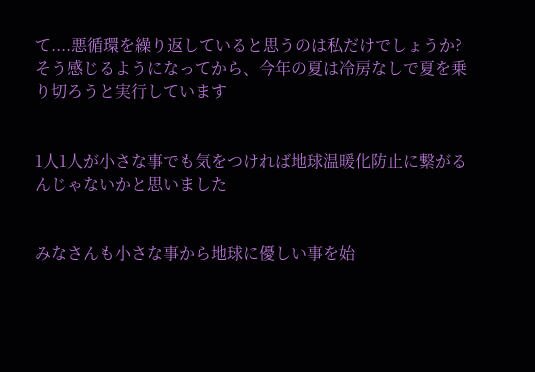て....悪循環を繰り返していると思うのは私だけでしょうか?そう感じるようになってから、今年の夏は冷房なしで夏を乗り切ろうと実行しています


1人1人が小さな事でも気をつければ地球温暖化防止に繋がるんじゃないかと思いました


みなさんも小さな事から地球に優しい事を始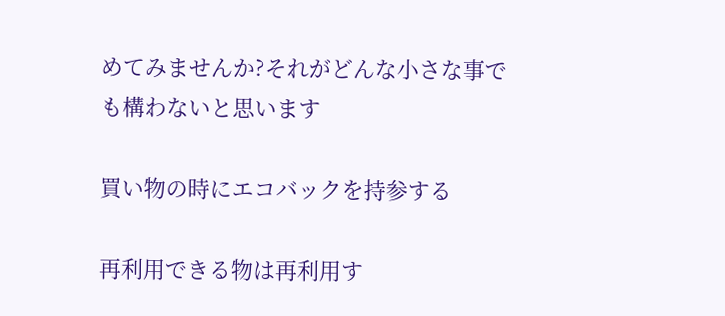めてみませんか?それがどんな小さな事でも構わないと思います

買い物の時にエコバックを持参する

再利用できる物は再利用す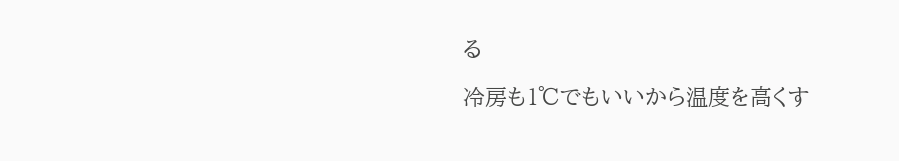る

冷房も1℃でもいいから温度を高くす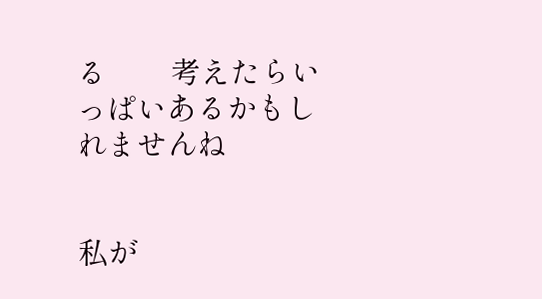る        考えたらいっぱいあるかもしれませんね


私が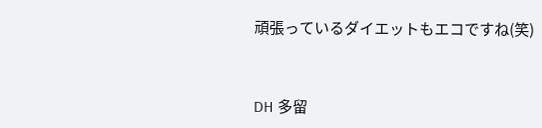頑張っているダイエットもエコですね(笑)


DH 多留